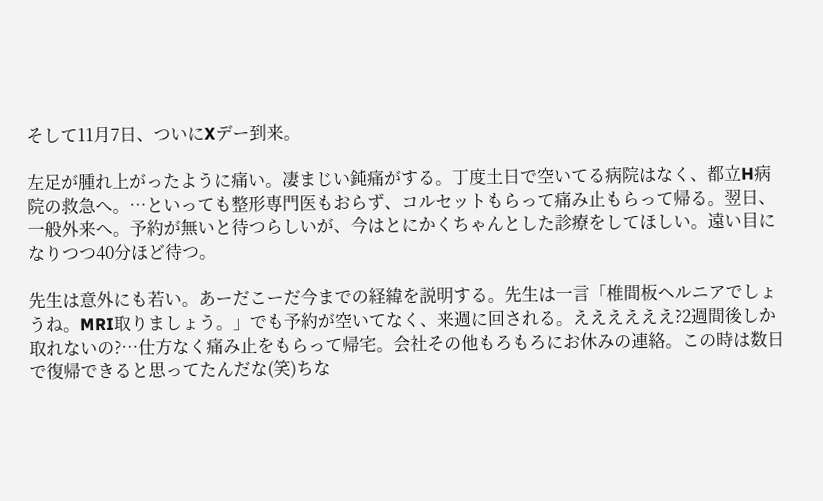そして11月7日、ついにXデー到来。

左足が腫れ上がったように痛い。凄まじい鈍痛がする。丁度土日で空いてる病院はなく、都立H病院の救急へ。…といっても整形専門医もおらず、コルセットもらって痛み止もらって帰る。翌日、一般外来へ。予約が無いと待つらしいが、今はとにかくちゃんとした診療をしてほしい。遠い目になりつつ40分ほど待つ。

先生は意外にも若い。あーだこーだ今までの経緯を説明する。先生は一言「椎間板ヘルニアでしょうね。MRI取りましょう。」でも予約が空いてなく、来週に回される。ええええええ?2週間後しか取れないの?…仕方なく痛み止をもらって帰宅。会社その他もろもろにお休みの連絡。この時は数日で復帰できると思ってたんだな(笑)ちな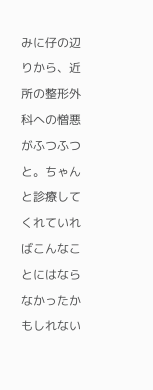みに仔の辺りから、近所の整形外科への憎悪がふつふつと。ちゃんと診療してくれていればこんなことにはならなかったかもしれない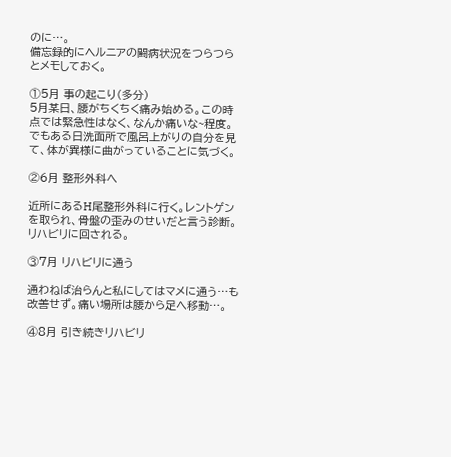のに…。
備忘録的にヘルニアの闘病状況をつらつらとメモしておく。

①5月 事の起こり(多分)
5月某日、腰がちくちく痛み始める。この時点では緊急性はなく、なんか痛いな~程度。でもある日洗面所で風呂上がりの自分を見て、体が異様に曲がっていることに気づく。

②6月 整形外科へ

近所にあるH尾整形外科に行く。レントゲンを取られ、骨盤の歪みのせいだと言う診断。リハビリに回される。

③7月 リハビリに通う

通わねば治らんと私にしてはマメに通う…も改善せず。痛い場所は腰から足へ移動…。

④8月 引き続きリハビリ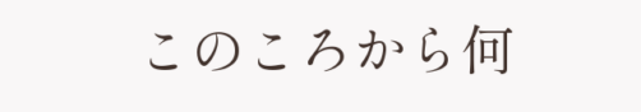このころから何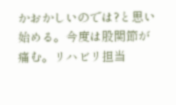かおかしいのでは?と思い始める。今度は股関節が痛む。リハビリ担当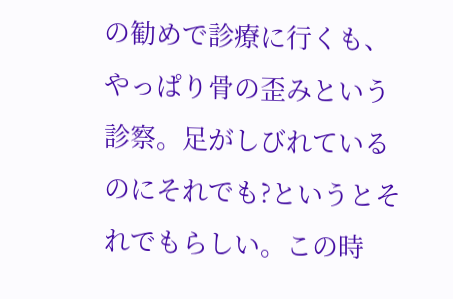の勧めで診療に行くも、やっぱり骨の歪みという診察。足がしびれているのにそれでも?というとそれでもらしい。この時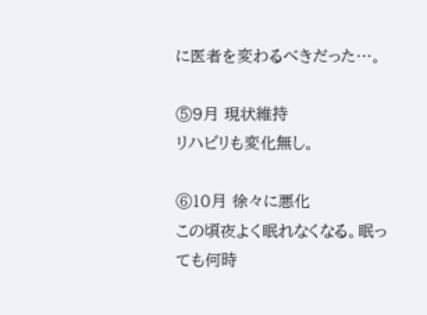に医者を変わるべきだった…。

⑤9月 現状維持
リハビリも変化無し。

⑥10月 徐々に悪化
この頃夜よく眠れなくなる。眠っても何時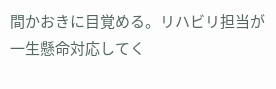間かおきに目覚める。リハビリ担当が一生懸命対応してく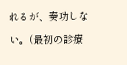れるが、奏功しない。(最初の診療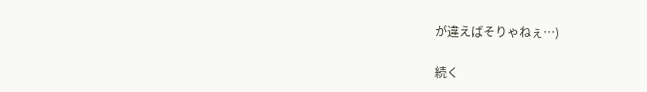が違えばそりゃねぇ…)

続く